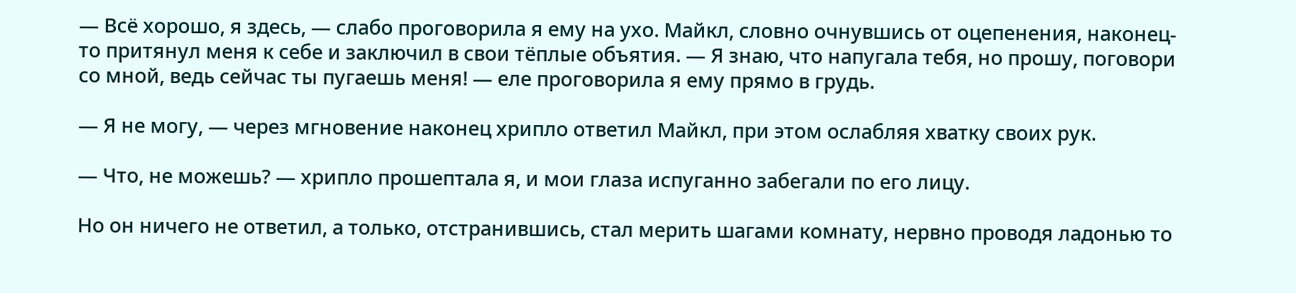— Всё хорошо, я здесь, — слабо проговорила я ему на ухо. Майкл, словно очнувшись от оцепенения, наконец-то притянул меня к себе и заключил в свои тёплые объятия. — Я знаю, что напугала тебя, но прошу, поговори со мной, ведь сейчас ты пугаешь меня! — еле проговорила я ему прямо в грудь.

— Я не могу, — через мгновение наконец хрипло ответил Майкл, при этом ослабляя хватку своих рук.

— Что, не можешь? — хрипло прошептала я, и мои глаза испуганно забегали по его лицу.

Но он ничего не ответил, а только, отстранившись, стал мерить шагами комнату, нервно проводя ладонью то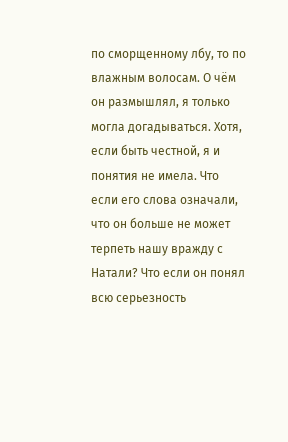по сморщенному лбу, то по влажным волосам. О чём он размышлял, я только могла догадываться. Хотя, если быть честной, я и понятия не имела. Что если его слова означали, что он больше не может терпеть нашу вражду с Натали? Что если он понял всю серьезность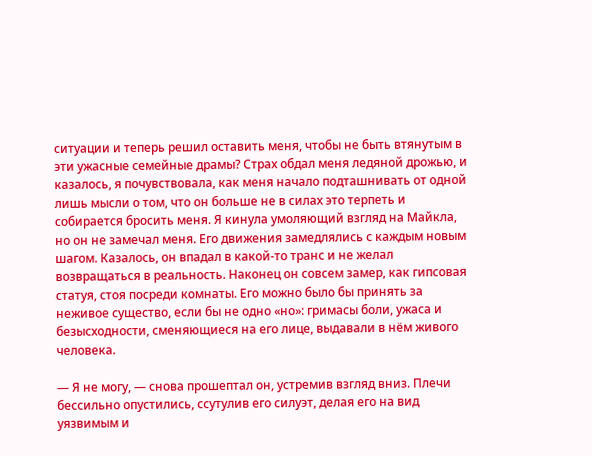ситуации и теперь решил оставить меня, чтобы не быть втянутым в эти ужасные семейные драмы? Страх обдал меня ледяной дрожью, и казалось, я почувствовала, как меня начало подташнивать от одной лишь мысли о том, что он больше не в силах это терпеть и собирается бросить меня. Я кинула умоляющий взгляд на Майкла, но он не замечал меня. Его движения замедлялись с каждым новым шагом. Казалось, он впадал в какой-то транс и не желал возвращаться в реальность. Наконец он совсем замер, как гипсовая статуя, стоя посреди комнаты. Его можно было бы принять за неживое существо, если бы не одно «но»: гримасы боли, ужаса и безысходности, сменяющиеся на его лице, выдавали в нём живого человека.

— Я не могу, — снова прошептал он, устремив взгляд вниз. Плечи бессильно опустились, ссутулив его силуэт, делая его на вид уязвимым и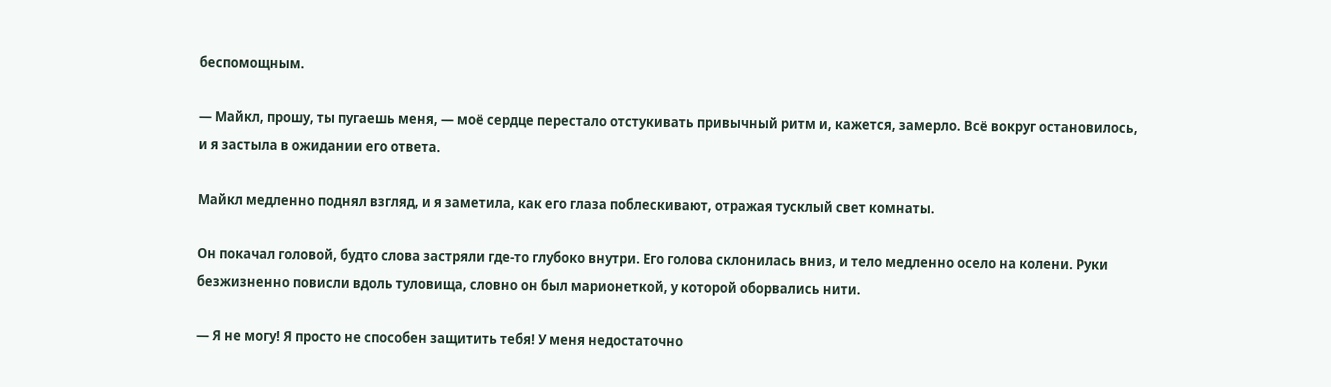беспомощным.

— Майкл, прошу, ты пугаешь меня, — моё сердце перестало отстукивать привычный ритм и, кажется, замерло. Всё вокруг остановилось, и я застыла в ожидании его ответа.

Майкл медленно поднял взгляд, и я заметила, как его глаза поблескивают, отражая тусклый свет комнаты.

Он покачал головой, будто слова застряли где-то глубоко внутри. Его голова склонилась вниз, и тело медленно осело на колени. Руки безжизненно повисли вдоль туловища, словно он был марионеткой, у которой оборвались нити.

— Я не могу! Я просто не способен защитить тебя! У меня недостаточно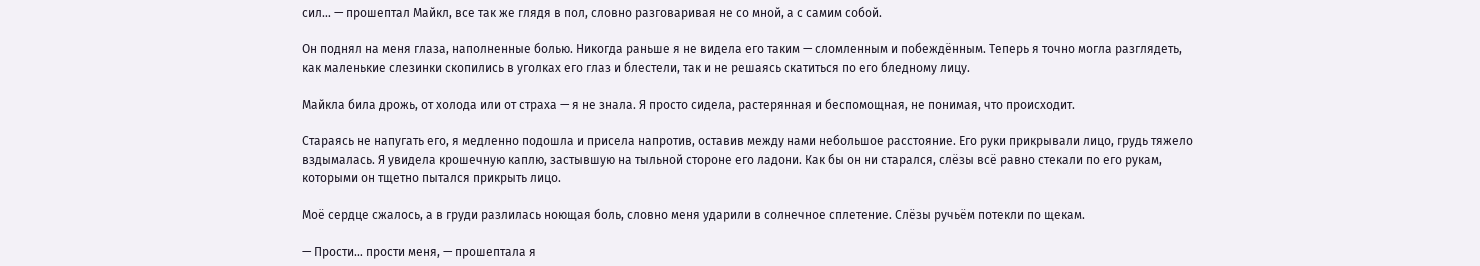сил… — прошептал Майкл, все так же глядя в пол, словно разговаривая не со мной, а с самим собой.

Он поднял на меня глаза, наполненные болью. Никогда раньше я не видела его таким — сломленным и побеждённым. Теперь я точно могла разглядеть, как маленькие слезинки скопились в уголках его глаз и блестели, так и не решаясь скатиться по его бледному лицу.

Майкла била дрожь, от холода или от страха — я не знала. Я просто сидела, растерянная и беспомощная, не понимая, что происходит.

Стараясь не напугать его, я медленно подошла и присела напротив, оставив между нами небольшое расстояние. Его руки прикрывали лицо, грудь тяжело вздымалась. Я увидела крошечную каплю, застывшую на тыльной стороне его ладони. Как бы он ни старался, слёзы всё равно стекали по его рукам, которыми он тщетно пытался прикрыть лицо.

Моё сердце сжалось, а в груди разлилась ноющая боль, словно меня ударили в солнечное сплетение. Слёзы ручьём потекли по щекам.

— Прости… прости меня, — прошептала я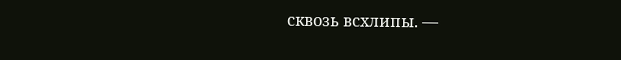сквозь всхлипы. —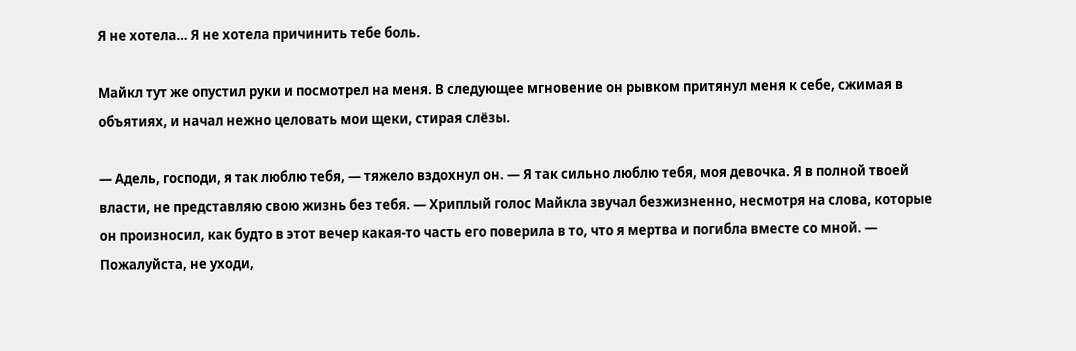Я не хотела… Я не хотела причинить тебе боль.

Майкл тут же опустил руки и посмотрел на меня. В следующее мгновение он рывком притянул меня к себе, сжимая в объятиях, и начал нежно целовать мои щеки, стирая слёзы.

— Адель, господи, я так люблю тебя, — тяжело вздохнул он. — Я так сильно люблю тебя, моя девочка. Я в полной твоей власти, не представляю свою жизнь без тебя. — Хриплый голос Майкла звучал безжизненно, несмотря на слова, которые он произносил, как будто в этот вечер какая-то часть его поверила в то, что я мертва и погибла вместе со мной. — Пожалуйста, не уходи,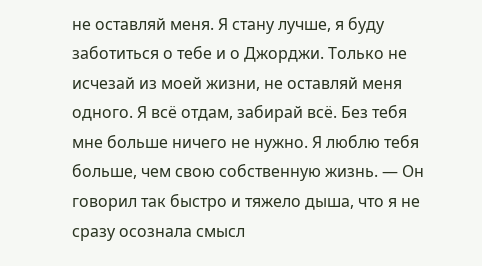не оставляй меня. Я стану лучше, я буду заботиться о тебе и о Джорджи. Только не исчезай из моей жизни, не оставляй меня одного. Я всё отдам, забирай всё. Без тебя мне больше ничего не нужно. Я люблю тебя больше, чем свою собственную жизнь. — Он говорил так быстро и тяжело дыша, что я не сразу осознала смысл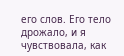его слов. Его тело дрожало, и я чувствовала, как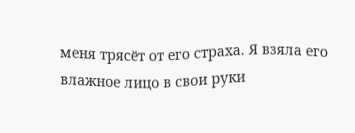меня трясёт от его страха. Я взяла его влажное лицо в свои руки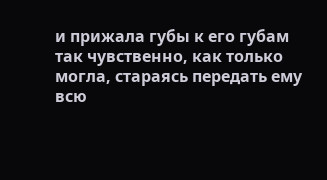и прижала губы к его губам так чувственно, как только могла, стараясь передать ему всю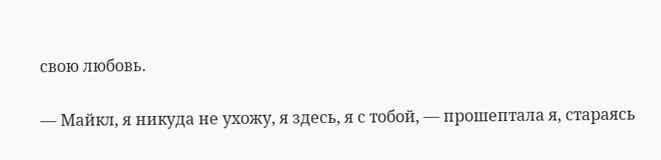свою любовь.

— Майкл, я никуда не ухожу, я здесь, я с тобой, — прошептала я, стараясь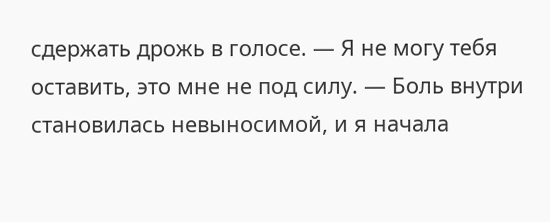сдержать дрожь в голосе. — Я не могу тебя оставить, это мне не под силу. — Боль внутри становилась невыносимой, и я начала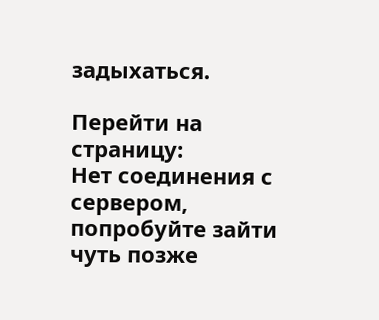задыхаться.

Перейти на страницу:
Нет соединения с сервером, попробуйте зайти чуть позже